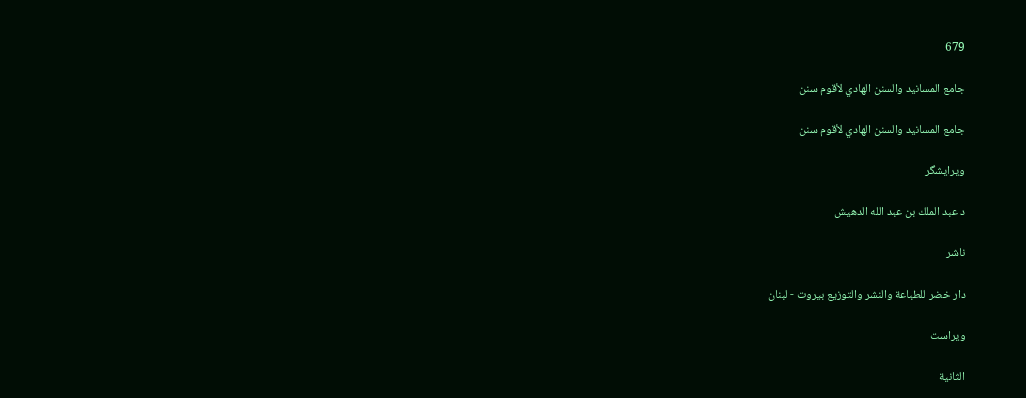679

جامع المسانيد والسنن الهادي لأقوم سنن

جامع المسانيد والسنن الهادي لأقوم سنن

ویرایشگر

د عبد الملك بن عبد الله الدهيش

ناشر

دار خضر للطباعة والنشر والتوزيع بيروت - لبنان

ویراست

الثانية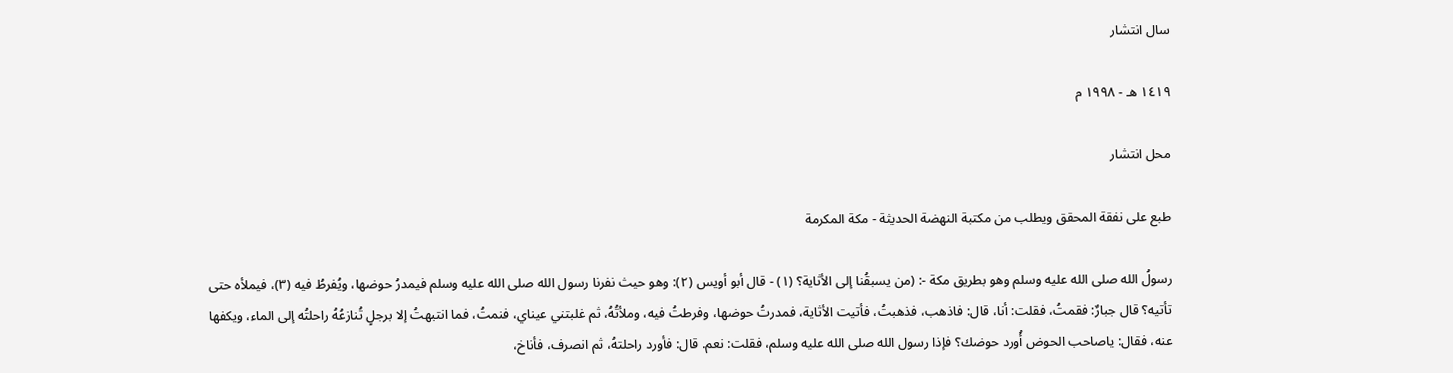سال انتشار

١٤١٩ هـ - ١٩٩٨ م

محل انتشار

طبع على نفقة المحقق ويطلب من مكتبة النهضة الحديثة - مكة المكرمة

رسولُ الله صلى الله عليه وسلم وهو بطريق مكة -: (من يسبقُنا إلى الأثاية؟ (١) - قال أبو أويس (٢): وهو حيث نفرنا رسول الله صلى الله عليه وسلم فيمدرُ حوضها، ويُفرطُ فيه (٣)، فيملأه حتى تأتيه؟ قال جبارٌ: فقمتُ، فقلت: أنا، قال: فاذهب، فذهبتُ، فأتيت الأثاية، فمدرتُ حوضها، وفرطتُ فيه، وملأتُهُ، ثم غلبتني عيناي، فنمتُ، فما انتبهتُ إلا برجلٍ تُنازعُهُ راحلتُه إلى الماء، ويكفها عنه، فقال: ياصاحب الحوض أُورد حوضك؟ فإذا رسول الله صلى الله عليه وسلم، فقلت: نعم. قال: فأورد راحلتهُ، ثم انصرف، فأناخ،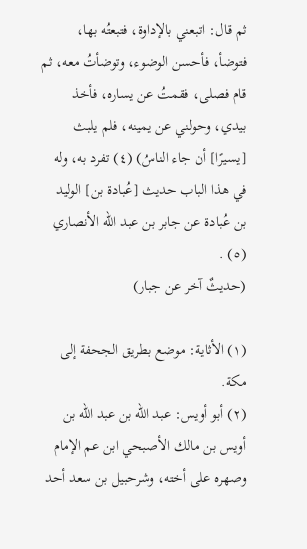ثم قال: اتبعني بالإداوة، فتبعتُه بها، فتوضأ، فأحسن الوضوء، وتوضأتُ معه، ثم قام فصلى، فقمتُ عن يساره، فأخذ بيدي، وحولني عن يمينه، فلم يلبث [يسيرًا] أن جاء الناسُ) (٤) تفرد به، وله في هذا الباب حديث [عُبادة بن] الوليد بن عُبادة عن جابر بن عبد الله الأنصاري (٥) .
(حديثٌ آخر عن جبار)

(١) الأثاية: موضع بطريق الجحفة إلى مكة.
(٢) أبو أويس: عبد الله بن عبد الله بن أويس بن مالك الأصبحي ابن عم الإمام وصهره على أخته، وشرحبيل بن سعد أحد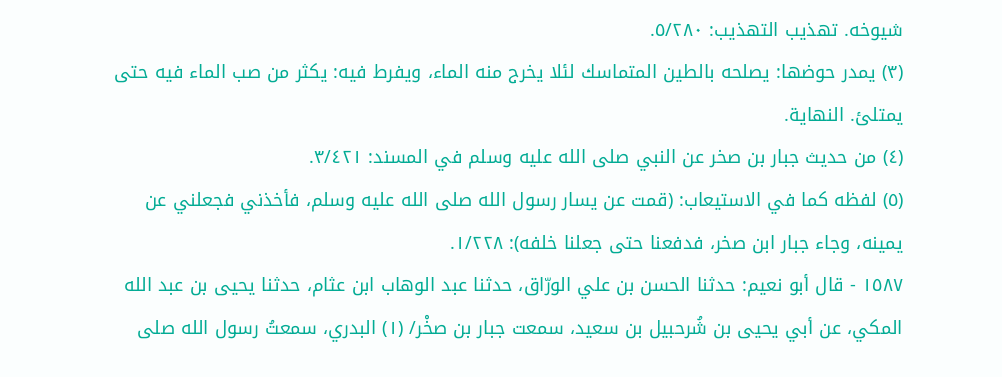شيوخه. تهذيب التهذيب: ٥/٢٨٠.
(٣) يمدر حوضها: يصلحه بالطين المتماسك لئلا يخرج منه الماء، ويفرط فيه: يكثر من صب الماء فيه حتى يمتلئ. النهاية.
(٤) من حديث جبار بن صخر عن النبي صلى الله عليه وسلم في المسند: ٣/٤٢١.
(٥) لفظه كما في الاستيعاب: (قمت عن يسار رسول الله صلى الله عليه وسلم، فأخذني فجعلني عن يمينه، وجاء جبار ابن صخر، فدفعنا حتى جعلنا خلفه): ١/٢٢٨.
١٥٨٧ - قال أبو نعيم: حدثنا الحسن بن علي الورّاق، حدثنا عبد الوهاب ابن عثام، حدثنا يحيى بن عبد الله المكي، عن أبي يحيى بن شُرحبيل بن سعيد، سمعت جبار بن صخْر/ (١) البدري، سمعتُ رسول الله صلى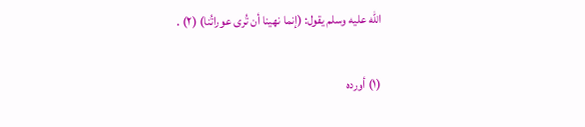الله عليه وسلم يقول: (إنما نهينا أن تُرى عوراتُنا) (٢) .

(١) أورده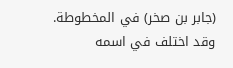(جابر بن صخر) في المخطوطة. وقد اختلف في اسمه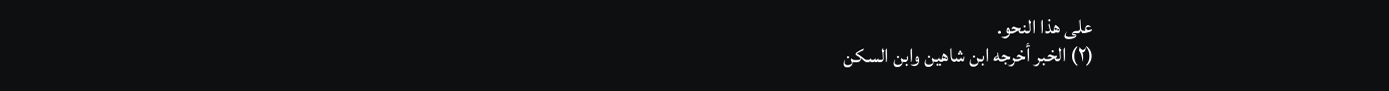على هذا النحو.
(٢) الخبر أخرجه ابن شاهين وابن السكن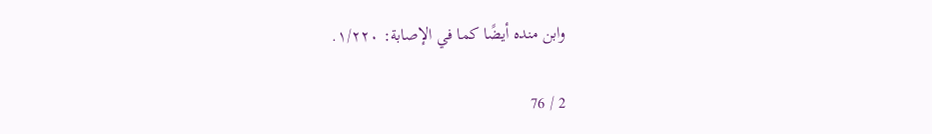وابن منده أيضًا كما في الإصابة: ١/٢٢٠.

2 / 76